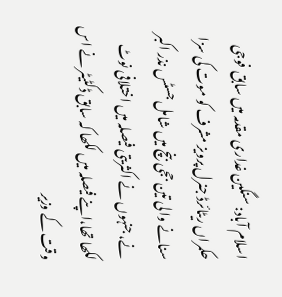اسلام آباد: سنگین غداری مقدمہ میں سابق فوجی حکمراں ریٹائرڈ جنرل پرویز مشرف کو موت کی سزا سنانے والی تین ججی بنچ میں شامل جسٹس نذر اکبر نے، جنہوں نے اکثریتی فیصلہ میں اختلافی نوٹ لکھا تھا،اپنے فیصلہ میں لکھا کہ سابق ڈکٹیٹر نے اس وقت کے وزیر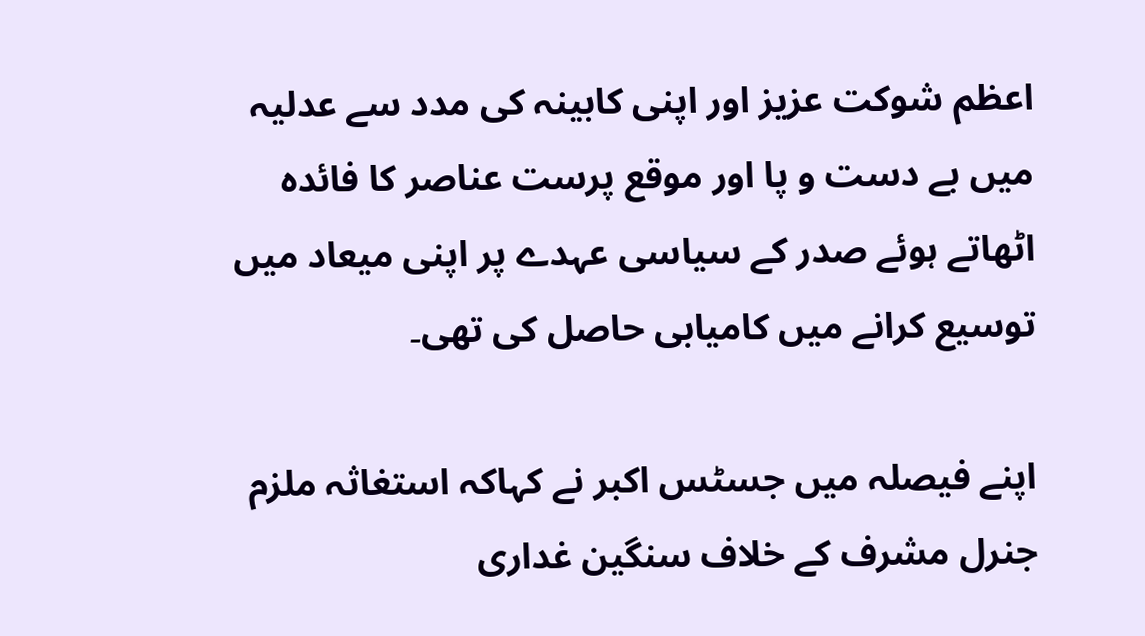اعظم شوکت عزیز اور اپنی کابینہ کی مدد سے عدلیہ میں بے دست و پا اور موقع پرست عناصر کا فائدہ اٹھاتے ہوئے صدر کے سیاسی عہدے پر اپنی میعاد میں توسیع کرانے میں کامیابی حاصل کی تھی۔

اپنے فیصلہ میں جسٹس اکبر نے کہاکہ استغاثہ ملزم جنرل مشرف کے خلاف سنگین غداری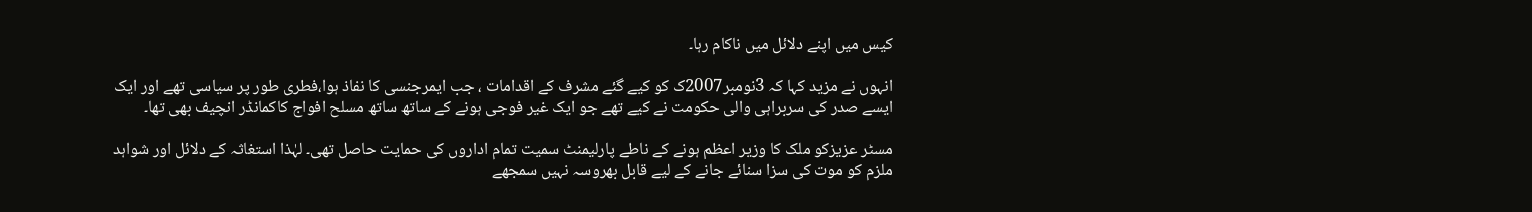کیس میں اپنے دلائل میں ناکام رہا۔

انہوں نے مزید کہا کہ 3نومبر2007ک کو کیے گئے مشرف کے اقدامات ، جب ایمرجنسی کا نفاذ ہوا،فطری طور پر سیاسی تھے اور ایک ایسے صدر کی سربراہی والی حکومت نے کیے تھے جو ایک غیر فوجی ہونے کے ساتھ ساتھ مسلح افواج کاکمانڈر انچیف بھی تھا۔

مسٹر عزیزکو ملک کا وزیر اعظم ہونے کے ناطے پارلیمنٹ سمیت تمام اداروں کی حمایت حاصل تھی۔ لہٰذا استغاثہ کے دلائل اور شواہد ملزم کو موت کی سزا سنائے جانے کے لیے قابل بھروسہ نہیں سمجھے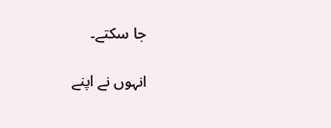جا سکتے۔

انہوں نے اپنے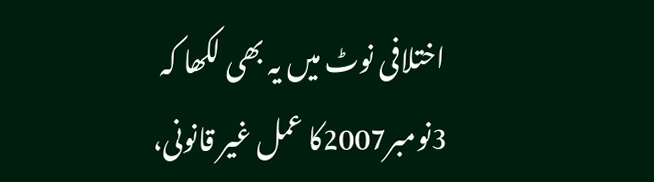اختلافی نوٹ میں یہ بھی لکھا کہ 3نومبر2007کا عمل غیر قانونی،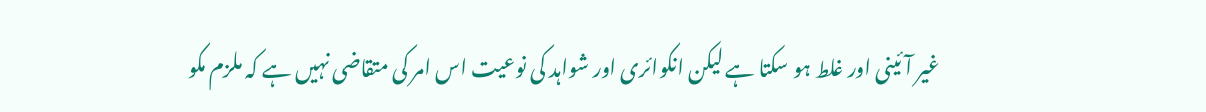غیر آئینی اور غلط ہو سکتا ہے لیکن انکوائری اور شواہد کی نوعیت اس امر کی متقاضی نہیں ہے کہ ملزم مکو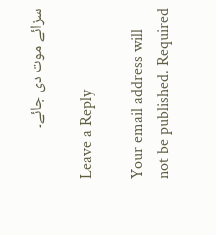سزائے موت دی جائے۔

Leave a Reply

Your email address will not be published. Required